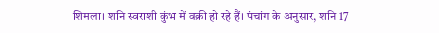शिमला। शनि स्वराशी कुंभ में वक्री हो रहे हैं। पंचांग के अनुसार, शनि 17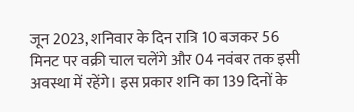जून 2023, शनिवार के दिन रात्रि 10 बजकर 56 मिनट पर वक्री चाल चलेंगे और 04 नवंबर तक इसी अवस्था में रहेंगे। इस प्रकार शनि का 139 दिनों के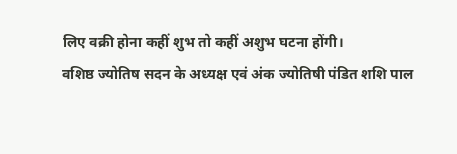लिए वक्री होना कहीं शुभ तो कहीं अशुभ घटना होंगी।
वशिष्ठ ज्योतिष सदन के अध्यक्ष एवं अंक ज्योतिषी पंडित शशि पाल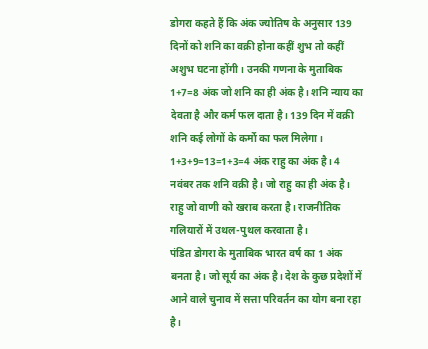डोगरा कहते हैं कि अंक ज्योतिष के अनुसार 139 दिनों को शनि का वक्री होना कहीं शुभ तो कहीं अशुभ घटना होंगी। उनकी गणना के मुताबिक 1+7=8 अंक जो शनि का ही अंक है। शनि न्याय का देवता है और कर्म फल दाता है। 139 दिन में वक्री शनि कई लोगों के कर्मो का फल मिलेगा। 1+3+9=13=1+3=4 अंक राहु का अंक है। 4 नवंबर तक शनि वक्री है। जो राहु का ही अंक है। राहु जो वाणी को खराब करता है। राजनीतिक गलियारों में उथल-पुथल करवाता है।
पंडित डोगरा के मुताबिक भारत वर्ष का 1 अंक बनता है। जो सूर्य का अंक है। देश के कुछ प्रदेशों में आने वाले चुनाव में सत्ता परिवर्तन का योग बना रहा है।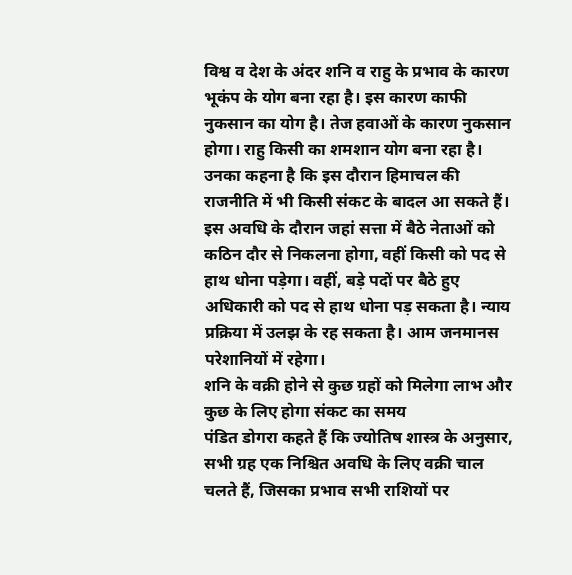विश्व व देश के अंदर शनि व राहु के प्रभाव के कारण भूकंप के योग बना रहा है। इस कारण काफी नुकसान का योग है। तेज हवाओं के कारण नुकसान होगा। राहु किसी का शमशान योग बना रहा है। उनका कहना है कि इस दौरान हिमाचल की राजनीति में भी किसी संकट के बादल आ सकते हैं। इस अवधि के दौरान जहां सत्ता में बैठे नेताओं को कठिन दौर से निकलना होगा, वहीं किसी को पद से हाथ धोना पड़ेगा। वहीं, बड़े पदों पर बैठे हुए अधिकारी को पद से हाथ धोना पड़ सकता है। न्याय प्रक्रिया में उलझ के रह सकता है। आम जनमानस परेशानियों में रहेगा।
शनि के वक्री होने से कुछ ग्रहों को मिलेगा लाभ और कुछ के लिए होगा संकट का समय
पंडित डोगरा कहते हैं कि ज्योतिष शास्त्र के अनुसार, सभी ग्रह एक निश्चित अवधि के लिए वक्री चाल चलते हैं, जिसका प्रभाव सभी राशियों पर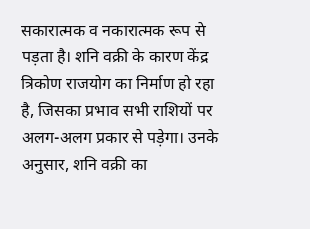सकारात्मक व नकारात्मक रूप से पड़ता है। शनि वक्री के कारण केंद्र त्रिकोण राजयोग का निर्माण हो रहा है, जिसका प्रभाव सभी राशियों पर अलग-अलग प्रकार से पड़ेगा। उनके अनुसार, शनि वक्री का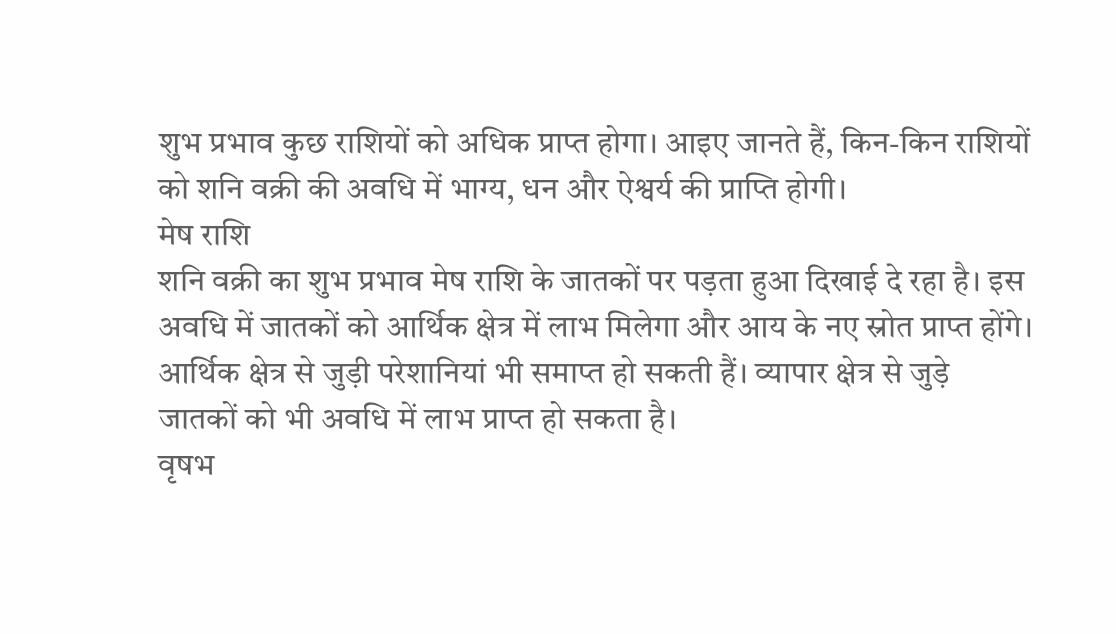शुभ प्रभाव कुछ राशियों को अधिक प्राप्त होगा। आइए जानते हैं, किन-किन राशियों को शनि वक्री की अवधि में भाग्य, धन और ऐश्वर्य की प्राप्ति होगी।
मेष राशि
शनि वक्री का शुभ प्रभाव मेष राशि के जातकों पर पड़ता हुआ दिखाई दे रहा है। इस अवधि में जातकों को आर्थिक क्षेत्र में लाभ मिलेगा और आय के नए स्रोत प्राप्त होंगे। आर्थिक क्षेत्र से जुड़ी परेशानियां भी समाप्त हो सकती हैं। व्यापार क्षेत्र से जुड़े जातकों को भी अवधि में लाभ प्राप्त हो सकता है।
वृषभ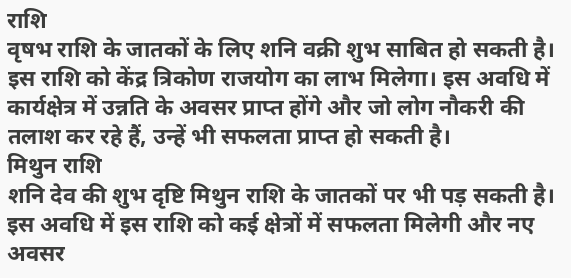राशि
वृषभ राशि के जातकों के लिए शनि वक्री शुभ साबित हो सकती है। इस राशि को केंद्र त्रिकोण राजयोग का लाभ मिलेगा। इस अवधि में कार्यक्षेत्र में उन्नति के अवसर प्राप्त होंगे और जो लोग नौकरी की तलाश कर रहे हैं, उन्हें भी सफलता प्राप्त हो सकती है।
मिथुन राशि
शनि देव की शुभ दृष्टि मिथुन राशि के जातकों पर भी पड़ सकती है। इस अवधि में इस राशि को कई क्षेत्रों में सफलता मिलेगी और नए अवसर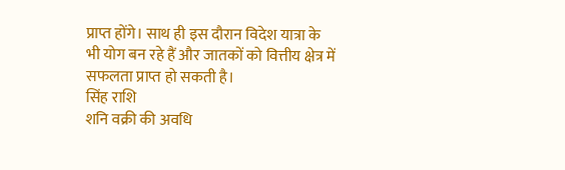प्राप्त होंगे। साथ ही इस दौरान विदेश यात्रा के भी योग बन रहे हैं और जातकों को वित्तीय क्षेत्र में सफलता प्राप्त हो सकती है।
सिंह राशि
शनि वक्री की अवधि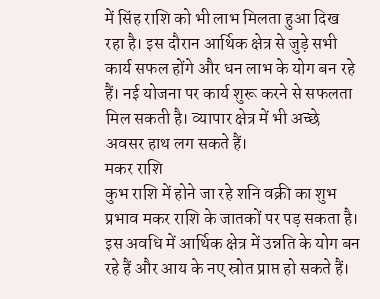में सिंह राशि को भी लाभ मिलता हुआ दिख रहा है। इस दौरान आर्थिक क्षेत्र से जुड़े सभी कार्य सफल होंगे और धन लाभ के योग बन रहे हैं। नई योजना पर कार्य शुरू करने से सफलता मिल सकती है। व्यापार क्षेत्र में भी अच्छे अवसर हाथ लग सकते हैं।
मकर राशि
कुभ राशि में होने जा रहे शनि वक्री का शुभ प्रभाव मकर राशि के जातकों पर पड़ सकता है। इस अवधि में आर्थिक क्षेत्र में उन्नति के योग बन रहे हैं और आय के नए स्रोत प्राप्त हो सकते हैं।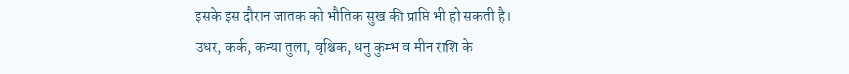इसके इस दौरान जातक को भौतिक सुख की प्राप्ति भी हो सकती है।
उधर, कर्क, कन्या तुला, वृश्चिक, धनु कुम्भ व मीन राशि के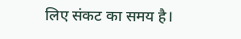लिए संकट का समय है।